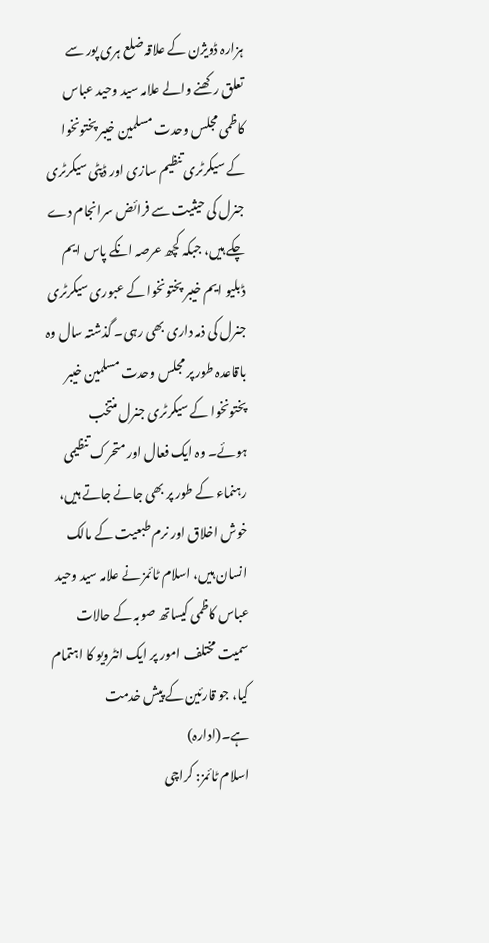ہزارہ ڈویژن کے علاقہ ضلع ہری پور سے تعلق رکھنے والے علامہ سید وحید عباس کاظمی مجلس وحدت مسلمین خیبر پختونخوا کے سیکرٹری تنظیم سازی اور ڈپٹی سیکرٹری جنرل کی حیثیت سے فرائض سرانجام دے چکے ہیں، جبکہ کچھ عرصہ انکے پاس ایم ڈبلیو ایم خیبر پختونخوا کے عبوری سیکرٹری جنرل کی ذمہ داری بھی رہی۔ گذشتہ سال وہ باقاعدہ طور پر مجلس وحدت مسلمین خیبر پختونخوا کے سیکرٹری جنرل منتخب ہوئے۔ وہ ایک فعال اور متحرک تنظیمی رہنماء کے طور پر بھی جانے جاتے ہیں، خوش اخلاق اور نرم طبعیت کے مالک انسان ہیں، اسلام ٹائمز نے علامہ سید وحید عباس کاظمی کیساتھ صوبہ کے حالات سمیت مختلف امور پر ایک انٹرویو کا اہتمام کیا، جو قارئین کے پیش خدمت ہے۔(ادارہ)
اسلام ٹائمز: کراچی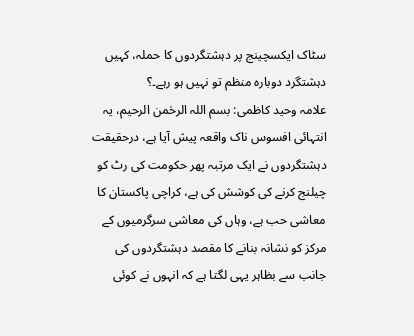سٹاک ایکسچینج پر دہشتگردوں کا حملہ، کہیں دہشتگرد دوبارہ منظم تو نہیں ہو رہے۔؟
علامہ وحید کاظمی: بسم اللہ الرحٰمن الرحیم، یہ انتہائی افسوس ناک واقعہ پیش آیا ہے، درحقیقت دہشتگردوں نے ایک مرتبہ پھر حکومت کی رٹ کو چیلنج کرنے کی کوشش کی ہے، کراچی پاکستان کا معاشی حب ہے، وہاں کی معاشی سرگرمیوں کے مرکز کو نشانہ بنانے کا مقصد دہشتگردوں کی جانب سے بظاہر یہی لگتا ہے کہ انہوں نے کوئی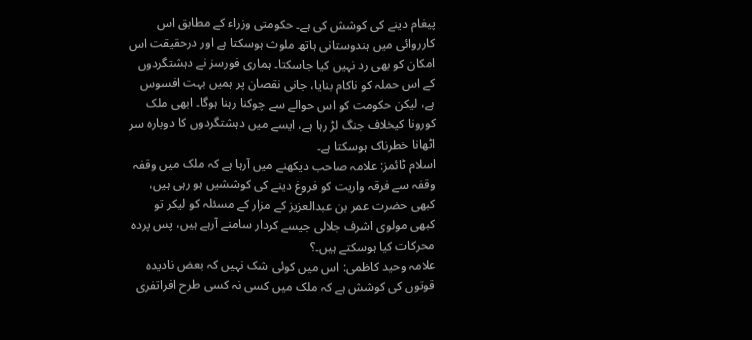پیغام دینے کی کوشش کی ہے۔ حکومتی وزراء کے مطابق اس کارروائی میں ہندوستانی ہاتھ ملوث ہوسکتا ہے اور درحقیقت اس امکان کو بھی رد نہیں کیا جاسکتا۔ ہماری فورسز نے دہشتگردوں کے اس حملہ کو ناکام بنایا، جانی نقصان پر ہمیں بہت افسوس ہے، لیکن حکومت کو اس حوالے سے چوکنا رہنا ہوگا۔ ابھی ملک کورونا کیخلاف جنگ لڑ رہا ہے، ایسے میں دہشتگردوں کا دوبارہ سر اٹھانا خطرناک ہوسکتا ہے۔
اسلام ٹائمز: علامہ صاحب دیکھنے میں آرہا ہے کہ ملک میں وقفہ وقفہ سے فرقہ واریت کو فروغ دینے کی کوششیں ہو رہی ہیں، کبھی حضرت عمر بن عبدالعزیز کے مزار کے مسئلہ کو لیکر تو کبھی مولوی اشرف جلالی جیسے کردار سامنے آرہے ہیں، پس پردہ محرکات کیا ہوسکتے ہیں۔؟
علامہ وحید کاظمی: اس میں کوئی شک نہیں کہ بعض نادیدہ قوتوں کی کوشش ہے کہ ملک میں کسی نہ کسی طرح افراتفری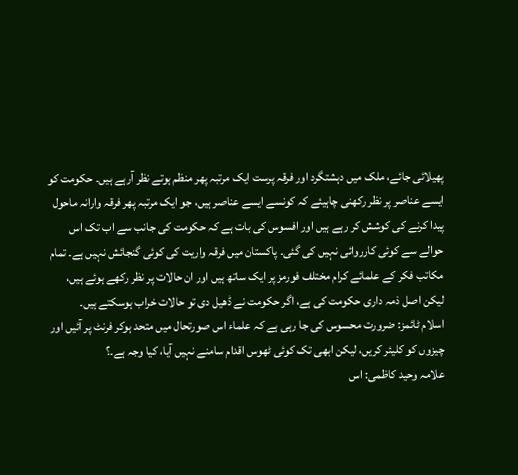پھیلائی جائے، ملک میں دہشتگرد اور فرقہ پرست ایک مرتبہ پھر منظم ہوتے نظر آرہے ہیں۔ حکومت کو ایسے عناصر پر نظر رکھنی چاہیئے کہ کونسے ایسے عناصر ہیں، جو ایک مرتبہ پھر فرقہ وارانہ ماحول پیدا کرنے کی کوشش کر رہے ہیں اور افسوس کی بات ہے کہ حکومت کی جانب سے اب تک اس حوالے سے کوئی کارروائی نہیں کی گئی۔ پاکستان میں فرقہ واریت کی کوئی گنجائش نہیں ہے۔ تمام مکاتب فکر کے علمائے کرام مختلف فورمز پر ایک ساتھ ہیں اور ان حالات پر نظر رکھے ہوئے ہیں، لیکن اصل ذمہ داری حکومت کی ہے، اگر حکومت نے ڈھیل دی تو حالات خراب ہوسکتے ہیں۔
اسلام ٹائمز: ضرورت محسوس کی جا رہی ہے کہ علماء اس صورتحال میں متحد ہوکر فرنٹ پر آئیں اور چیزوں کو کلیئر کریں، لیکن ابھی تک کوئی ٹھوس اقدام سامنے نہیں آیا، کیا وجہ ہے۔؟
علامہ وحید کاظمی: اس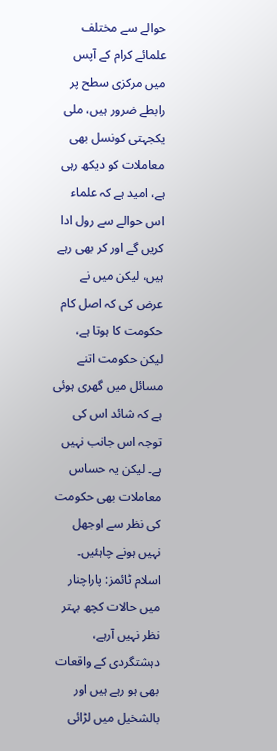حوالے سے مختلف علمائے کرام کے آپس میں مرکزی سطح پر رابطے ضرور ہیں، ملی یکجہتی کونسل بھی معاملات کو دیکھ رہی ہے، امید ہے کہ علماء اس حوالے سے رول ادا کریں گے اور کر بھی رہے ہیں، لیکن میں نے عرض کی کہ اصل کام حکومت کا ہوتا ہے، لیکن حکومت اتنے مسائل میں گھری ہوئی ہے کہ شائد اس کی توجہ اس جانب نہیں ہے۔ لیکن یہ حساس معاملات بھی حکومت کی نظر سے اوجھل نہیں ہونے چاہئیں۔
اسلام ٹائمز: پاراچنار میں حالات کچھ بہتر نظر نہیں آرہے، دہشتگردی کے واقعات بھی ہو رہے ہیں اور بالشخیل میں لڑائی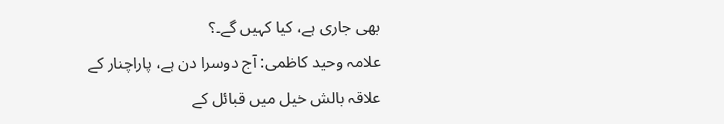بھی جاری ہے، کیا کہیں گے۔؟
علامہ وحید کاظمی: آج دوسرا دن ہے، پاراچنار کے علاقہ بالش خیل میں قبائل کے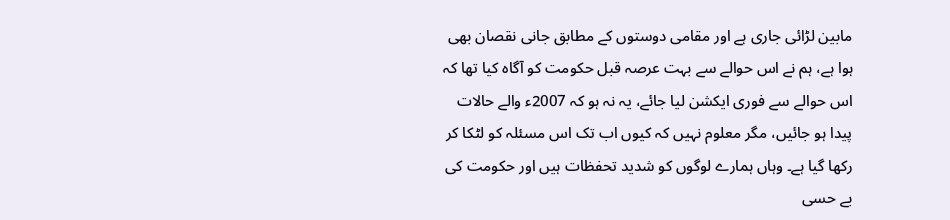مابین لڑائی جاری ہے اور مقامی دوستوں کے مطابق جانی نقصان بھی ہوا ہے، ہم نے اس حوالے سے بہت عرصہ قبل حکومت کو آگاہ کیا تھا کہ اس حوالے سے فوری ایکشن لیا جائے، یہ نہ ہو کہ 2007ء والے حالات پیدا ہو جائیں، مگر معلوم نہیں کہ کیوں اب تک اس مسئلہ کو لٹکا کر رکھا گیا ہے۔ وہاں ہمارے لوگوں کو شدید تحفظات ہیں اور حکومت کی بے حسی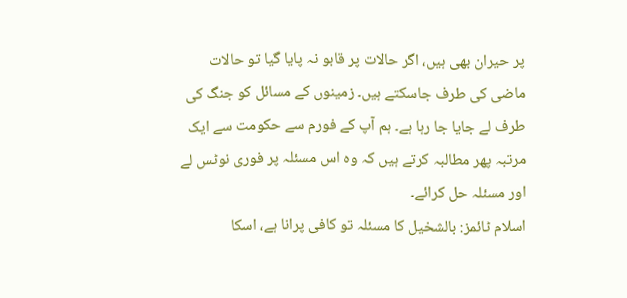پر حیران بھی ہیں، اگر حالات پر قابو نہ پایا گیا تو حالات ماضی کی طرف جاسکتے ہیں۔ زمینوں کے مسائل کو جنگ کی طرف لے جایا جا رہا ہے۔ ہم آپ کے فورم سے حکومت سے ایک مرتبہ پھر مطالبہ کرتے ہیں کہ وہ اس مسئلہ پر فوری نوٹس لے اور مسئلہ حل کرائے۔
اسلام ٹائمز: بالشخیل کا مسئلہ تو کافی پرانا ہے، اسکا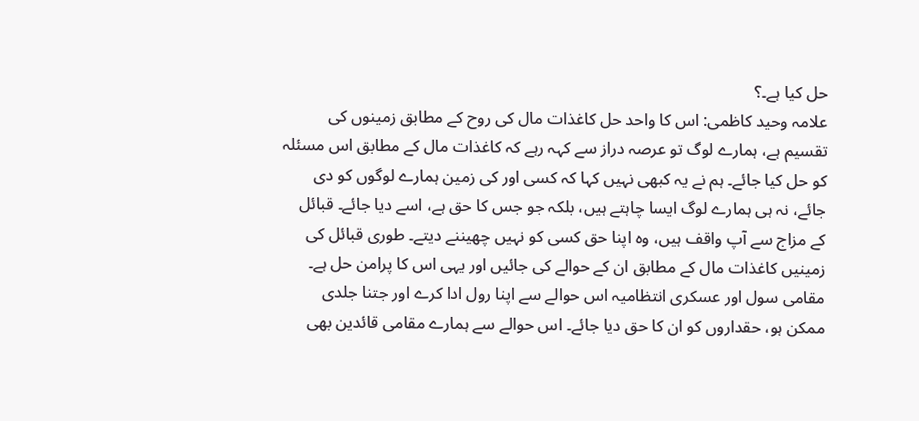حل کیا ہے۔؟
علامہ وحید کاظمی: اس کا واحد حل کاغذات مال کی روح کے مطابق زمینوں کی تقسیم ہے، ہمارے لوگ تو عرصہ دراز سے کہہ رہے کہ کاغذات مال کے مطابق اس مسئلہ کو حل کیا جائے۔ ہم نے یہ کبھی نہیں کہا کہ کسی اور کی زمین ہمارے لوگوں کو دی جائے، نہ ہی ہمارے لوگ ایسا چاہتے ہیں، بلکہ جو جس کا حق ہے، اسے دیا جائے۔ قبائل کے مزاج سے آپ واقف ہیں، وہ اپنا حق کسی کو نہیں چھیننے دیتے۔ طوری قبائل کی زمینیں کاغذات مال کے مطابق ان کے حوالے کی جائیں اور یہی اس کا پرامن حل ہے۔ مقامی سول اور عسکری انتظامیہ اس حوالے سے اپنا رول ادا کرے اور جتنا جلدی ممکن ہو، حقداروں کو ان کا حق دیا جائے۔ اس حوالے سے ہمارے مقامی قائدین بھی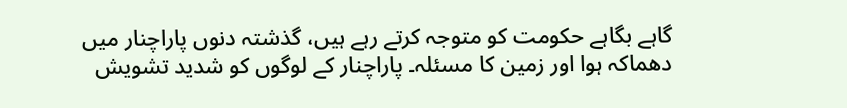گاہے بگاہے حکومت کو متوجہ کرتے رہے ہیں، گذشتہ دنوں پاراچنار میں دھماکہ ہوا اور زمین کا مسئلہ۔ پاراچنار کے لوگوں کو شدید تشویش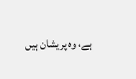ہے، وہ پریشان ہیں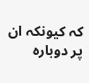کہ کیونکہ ان پر دوبارہ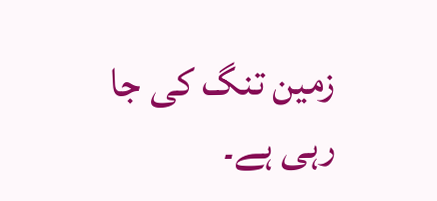زمین تنگ کی جا رہی ہے۔